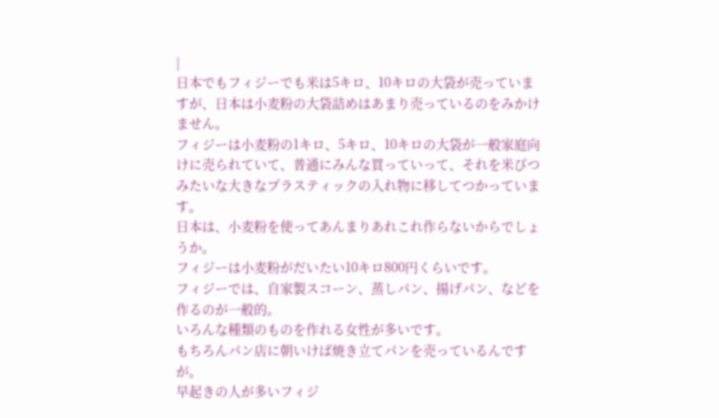|
日本でもフィジーでも米は5キロ、10キロの大袋が売っていますが、日本は小麦粉の大袋詰めはあまり売っているのをみかけません。
フィジーは小麦粉の1キロ、5キロ、10キロの大袋が一般家庭向けに売られていて、普通にみんな買っていって、それを米びつみたいな大きなプラスティックの入れ物に移してつかっています。
日本は、小麦粉を使ってあんまりあれこれ作らないからでしょうか。
フィジーは小麦粉がだいたい10キロ800円くらいです。
フィジーでは、自家製スコーン、蒸しパン、揚げパン、などを作るのが一般的。
いろんな種類のものを作れる女性が多いです。
もちろんパン店に朝いけば焼き立てパンを売っているんですが。
早起きの人が多いフィジ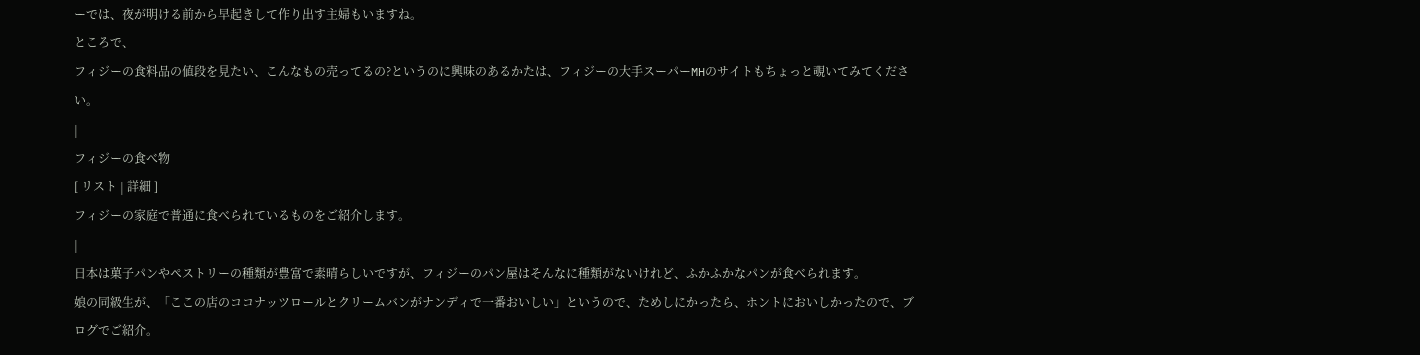ーでは、夜が明ける前から早起きして作り出す主婦もいますね。
ところで、
フィジーの食料品の値段を見たい、こんなもの売ってるの?というのに興味のあるかたは、フィジーの大手スーパーMHのサイトもちょっと覗いてみてください。
|
フィジーの食べ物
[ リスト | 詳細 ]
フィジーの家庭で普通に食べられているものをご紹介します。
|
日本は菓子パンやペストリーの種類が豊富で素晴らしいですが、フィジーのパン屋はそんなに種類がないけれど、ふかふかなパンが食べられます。
娘の同級生が、「ここの店のココナッツロールとクリームバンがナンディで一番おいしい」というので、ためしにかったら、ホントにおいしかったので、ブログでご紹介。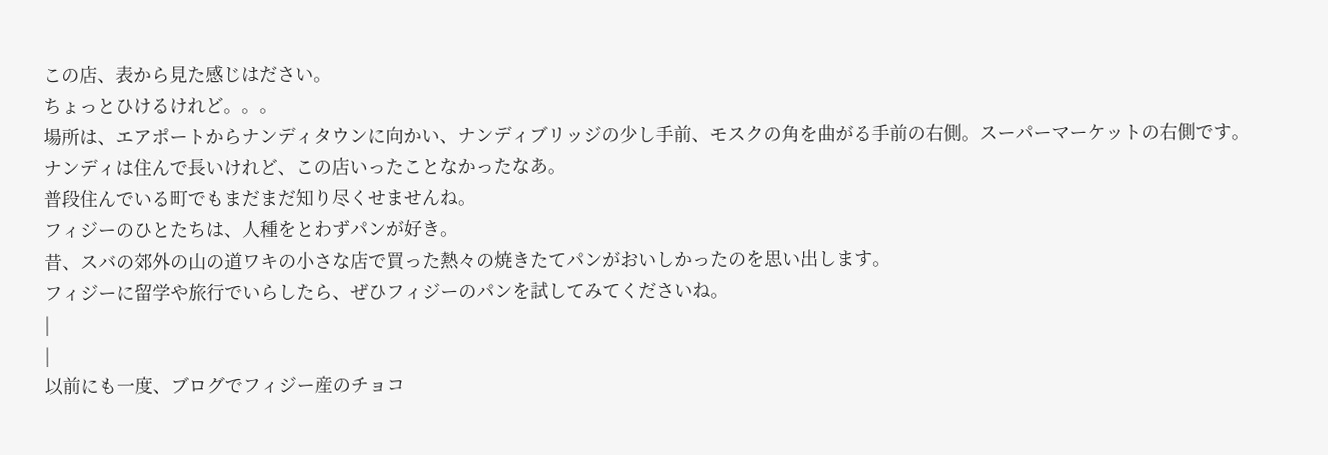この店、表から見た感じはださい。
ちょっとひけるけれど。。。
場所は、エアポートからナンディタウンに向かい、ナンディブリッジの少し手前、モスクの角を曲がる手前の右側。スーパーマーケットの右側です。
ナンディは住んで長いけれど、この店いったことなかったなあ。
普段住んでいる町でもまだまだ知り尽くせませんね。
フィジーのひとたちは、人種をとわずパンが好き。
昔、スバの郊外の山の道ワキの小さな店で買った熱々の焼きたてパンがおいしかったのを思い出します。
フィジーに留学や旅行でいらしたら、ぜひフィジーのパンを試してみてくださいね。
|
|
以前にも一度、ブログでフィジー産のチョコ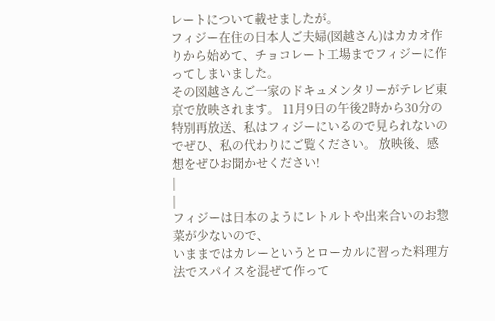レートについて載せましたが。
フィジー在住の日本人ご夫婦(図越さん)はカカオ作りから始めて、チョコレート工場までフィジーに作ってしまいました。
その図越さんご一家のドキュメンタリーがテレビ東京で放映されます。 11月9日の午後2時から30分の特別再放送、私はフィジーにいるので見られないのでぜひ、私の代わりにご覧ください。 放映後、感想をぜひお聞かせください!
|
|
フィジーは日本のようにレトルトや出来合いのお惣菜が少ないので、
いままではカレーというとローカルに習った料理方法でスパイスを混ぜて作って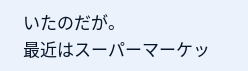いたのだが。
最近はスーパーマーケッ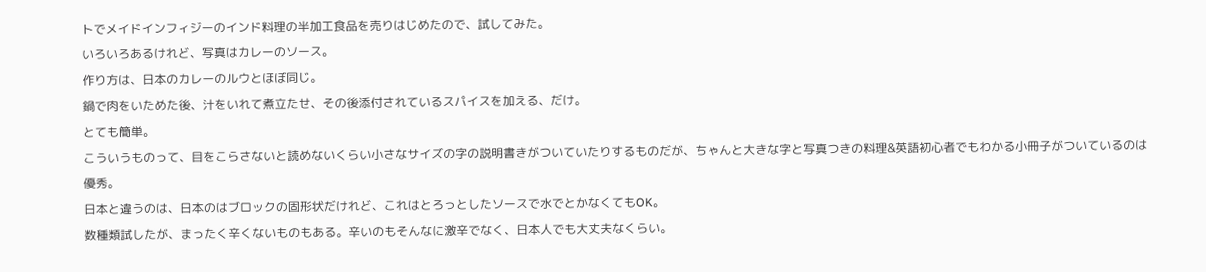トでメイドインフィジーのインド料理の半加工食品を売りはじめたので、試してみた。
いろいろあるけれど、写真はカレーのソース。
作り方は、日本のカレーのルウとほぼ同じ。
鍋で肉をいためた後、汁をいれて煮立たせ、その後添付されているスパイスを加える、だけ。
とても簡単。
こういうものって、目をこらさないと読めないくらい小さなサイズの字の説明書きがついていたりするものだが、ちゃんと大きな字と写真つきの料理&英語初心者でもわかる小冊子がついているのは優秀。
日本と違うのは、日本のはブロックの固形状だけれど、これはとろっとしたソースで水でとかなくてもOK。
数種類試したが、まったく辛くないものもある。辛いのもそんなに激辛でなく、日本人でも大丈夫なくらい。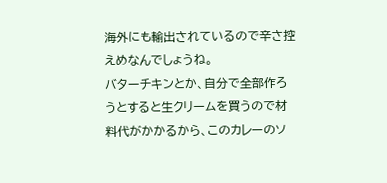海外にも輸出されているので辛さ控えめなんでしょうね。
バターチキンとか、自分で全部作ろうとすると生クリームを買うので材料代がかかるから、このカレーのソ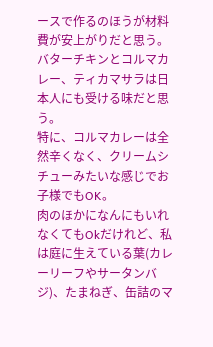ースで作るのほうが材料費が安上がりだと思う。
バターチキンとコルマカレー、ティカマサラは日本人にも受ける味だと思う。
特に、コルマカレーは全然辛くなく、クリームシチューみたいな感じでお子様でもOK。
肉のほかになんにもいれなくてもOkだけれど、私は庭に生えている葉(カレーリーフやサータンバジ)、たまねぎ、缶詰のマ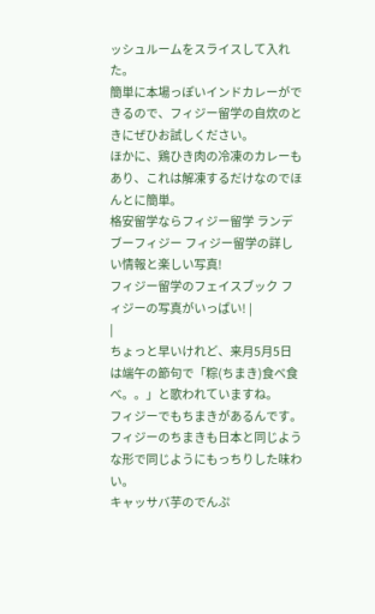ッシュルームをスライスして入れた。
簡単に本場っぽいインドカレーができるので、フィジー留学の自炊のときにぜひお試しください。
ほかに、鶏ひき肉の冷凍のカレーもあり、これは解凍するだけなのでほんとに簡単。
格安留学ならフィジー留学 ランデブーフィジー フィジー留学の詳しい情報と楽しい写真!
フィジー留学のフェイスブック フィジーの写真がいっぱい! |
|
ちょっと早いけれど、来月5月5日は端午の節句で「粽(ちまき)食べ食べ。。」と歌われていますね。
フィジーでもちまきがあるんです。
フィジーのちまきも日本と同じような形で同じようにもっちりした味わい。
キャッサバ芋のでんぷ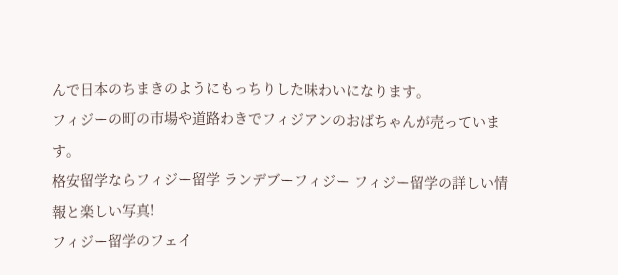んで日本のちまきのようにもっちりした味わいになります。
フィジーの町の市場や道路わきでフィジアンのおばちゃんが売っています。
格安留学ならフィジー留学 ランデブーフィジー フィジー留学の詳しい情報と楽しい写真!
フィジー留学のフェイ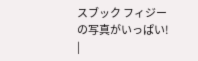スブック フィジーの写真がいっぱい! |